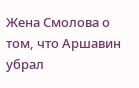Жена Смолова о том, что Аршавин убрал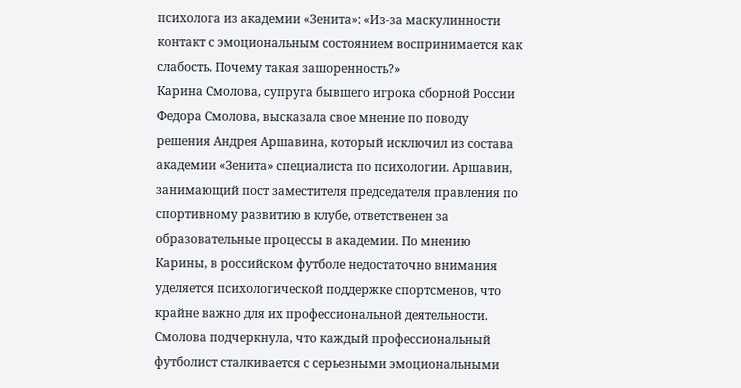психолога из академии «Зенита»: «Из-за маскулинности контакт с эмоциональным состоянием воспринимается как слабость. Почему такая зашоренность?»
Карина Смолова, супруга бывшего игрока сборной России Федора Смолова, высказала свое мнение по поводу решения Андрея Аршавина, который исключил из состава академии «Зенита» специалиста по психологии. Аршавин, занимающий пост заместителя председателя правления по спортивному развитию в клубе, ответственен за образовательные процессы в академии. По мнению Карины, в российском футболе недостаточно внимания уделяется психологической поддержке спортсменов, что крайне важно для их профессиональной деятельности.
Смолова подчеркнула, что каждый профессиональный футболист сталкивается с серьезными эмоциональными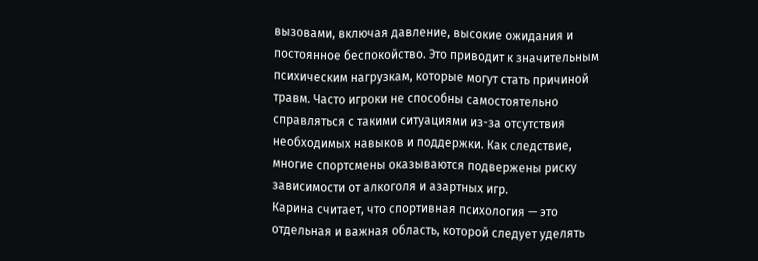вызовами, включая давление, высокие ожидания и постоянное беспокойство. Это приводит к значительным психическим нагрузкам, которые могут стать причиной травм. Часто игроки не способны самостоятельно справляться с такими ситуациями из-за отсутствия необходимых навыков и поддержки. Как следствие, многие спортсмены оказываются подвержены риску зависимости от алкоголя и азартных игр.
Карина считает, что спортивная психология — это отдельная и важная область, которой следует уделять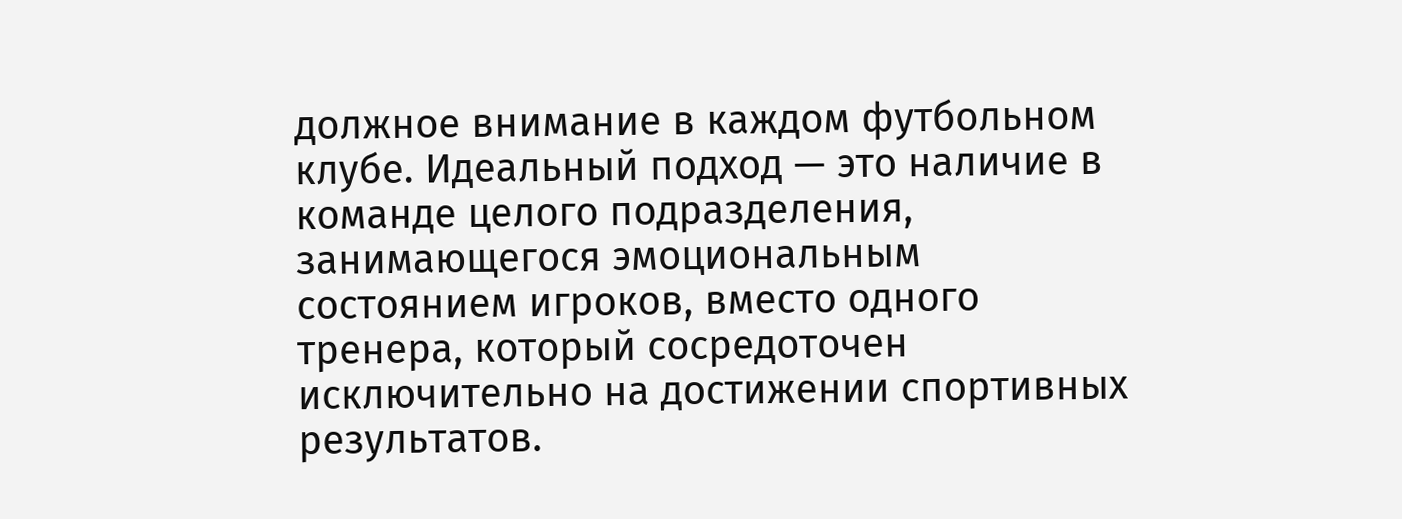должное внимание в каждом футбольном клубе. Идеальный подход — это наличие в команде целого подразделения, занимающегося эмоциональным состоянием игроков, вместо одного тренера, который сосредоточен исключительно на достижении спортивных результатов.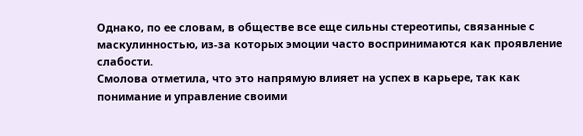Однако, по ее словам, в обществе все еще сильны стереотипы, связанные с маскулинностью, из-за которых эмоции часто воспринимаются как проявление слабости.
Смолова отметила, что это напрямую влияет на успех в карьере, так как понимание и управление своими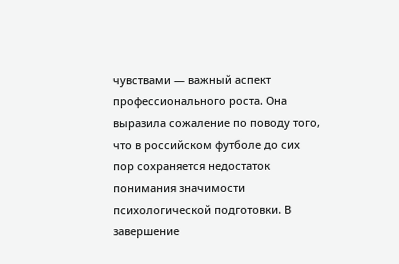чувствами — важный аспект профессионального роста. Она выразила сожаление по поводу того, что в российском футболе до сих пор сохраняется недостаток понимания значимости психологической подготовки. В завершение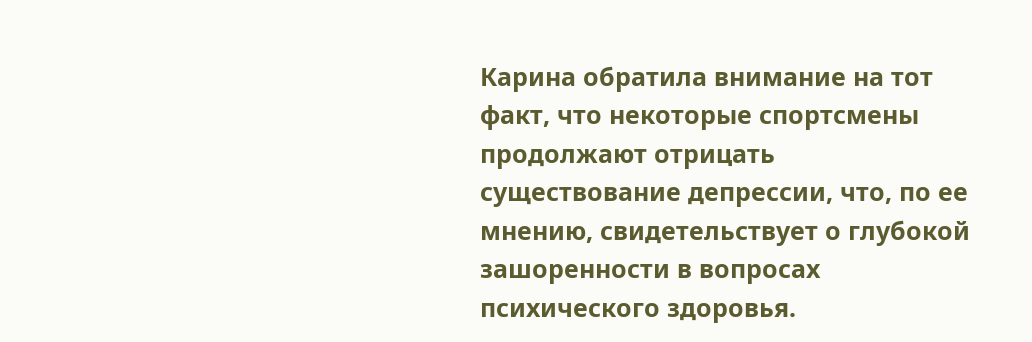Карина обратила внимание на тот факт, что некоторые спортсмены продолжают отрицать существование депрессии, что, по ее мнению, свидетельствует о глубокой зашоренности в вопросах психического здоровья.